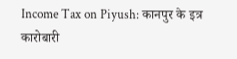Income Tax on Piyush: कानपुर के इत्र कारोबारी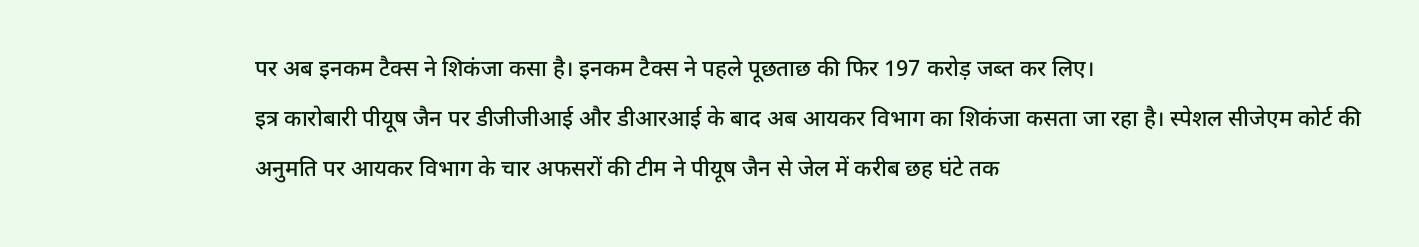पर अब इनकम टैक्स ने शिकंजा कसा है। इनकम टैक्स ने पहले पूछताछ की फिर 197 करोड़ जब्त कर लिए।
इत्र कारोबारी पीयूष जैन पर डीजीजीआई और डीआरआई के बाद अब आयकर विभाग का शिकंजा कसता जा रहा है। स्पेशल सीजेएम कोर्ट की अनुमति पर आयकर विभाग के चार अफसरों की टीम ने पीयूष जैन से जेल में करीब छह घंटे तक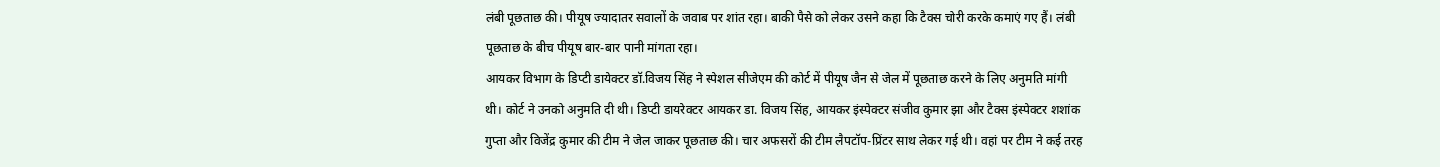लंबी पूछताछ की। पीयूष ज्यादातर सवालों के जवाब पर शांत रहा। बाकी पैसे को लेकर उसने कहा कि टैक्स चोरी करके कमाएं गए हैं। लंबी पूछताछ के बीच पीयूष बार-बार पानी मांगता रहा।
आयकर विभाग के डिप्टी डायेक्टर डॉ.विजय सिंह ने स्पेशल सीजेएम की कोर्ट में पीयूष जैन से जेल में पूछताछ करने के लिए अनुमति मांगी थी। कोर्ट ने उनको अनुमति दी थी। डिप्टी डायरेक्टर आयकर डा. विजय सिंह, आयकर इंस्पेक्टर संजीव कुमार झा और टैक्स इंस्पेक्टर शशांक गुप्ता और विजेंद्र कुमार की टीम ने जेल जाकर पूछताछ की। चार अफसरों की टीम लैपटॉप-प्रिंटर साथ लेकर गई थी। वहां पर टीम ने कई तरह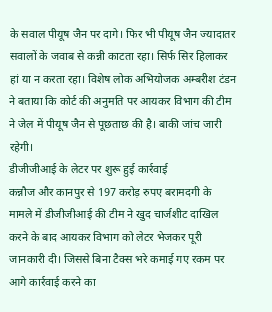के सवाल पीयूष जैन पर दागे। फिर भी पीयूष जैन ज्यादातर सवालों के जवाब से कन्नी काटता रहा। सिर्फ सिर हिलाकर हां या न करता रहा। विशेष लोक अभियोजक अम्बरीश टंडन ने बताया कि कोर्ट की अनुमति पर आयकर विभाग की टीम ने जेल में पीयूष जैन से पूछताछ की है। बाकी जांच जारी रहेगी।
डीजीजीआई के लेटर पर शुरू हुई कार्रवाई
कन्नौज और कानपुर से 197 करोड़ रुपए बरामदगी के मामले में डीजीजीआई की टीम ने खुद चार्जशीट दाखिल करने के बाद आयकर विभाग को लेटर भेजकर पूरी जानकारी दी। जिससे बिना टैक्स भरे कमाई गए रकम पर आगे कार्रवाई करने का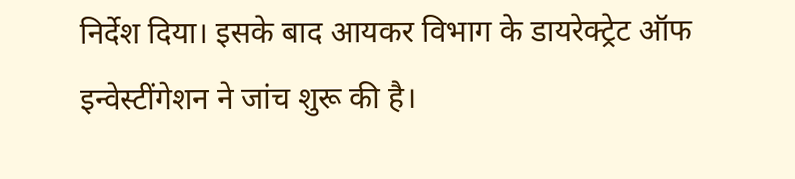निर्देश दिया। इसके बाद आयकर विभाग के डायरेक्ट्रेट ऑफ इन्वेस्टींगेशन ने जांच शुरू की है।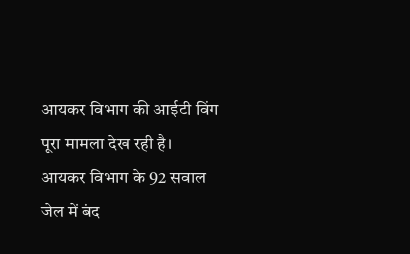आयकर विभाग की आईटी विंग पूरा मामला देख रही है।
आयकर विभाग के 92 सवाल
जेल में बंद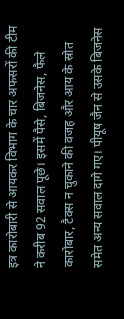इत्र कारोबारी से आयकर विभाग के चार अफसरों की टीम ने करीब 92 सवाल पूछे। इसमें पैसे, बिजनेस, फैले कारोबार, टैक्स न चुकाने की वजह और आय के स्रोत समेत अन्य सवाल दागे गए। पीयूष जैन से उसके बिजनेस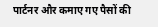पार्टनर और कमाए गए पैसों की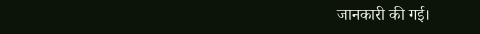जानकारी की गई।